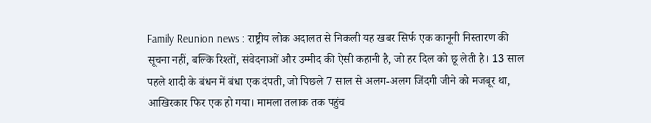Family Reunion news : राष्ट्रीय लोक अदालत से निकली यह खबर सिर्फ एक कानूनी निस्तारण की सूचना नहीं, बल्कि रिश्तों, संवेदनाओं और उम्मीद की ऐसी कहानी है, जो हर दिल को छू लेती है। 13 साल पहले शादी के बंधन में बंधा एक दंपती, जो पिछले 7 साल से अलग-अलग जिंदगी जीने को मजबूर था, आखिरकार फिर एक हो गया। मामला तलाक तक पहुंच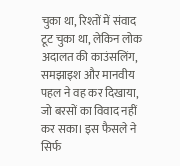चुका था, रिश्तों में संवाद टूट चुका था, लेकिन लोक अदालत की काउंसलिंग, समझाइश और मानवीय पहल ने वह कर दिखाया, जो बरसों का विवाद नहीं कर सका। इस फैसले ने सिर्फ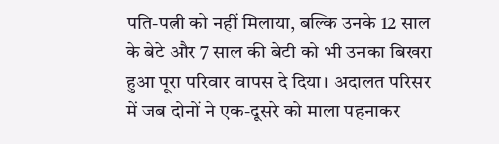पति-पत्नी को नहीं मिलाया, बल्कि उनके 12 साल के बेटे और 7 साल की बेटी को भी उनका बिखरा हुआ पूरा परिवार वापस दे दिया। अदालत परिसर में जब दोनों ने एक-दूसरे को माला पहनाकर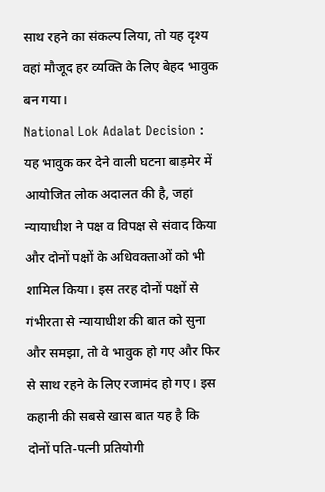साथ रहने का संकल्प लिया, तो यह दृश्य वहां मौजूद हर व्यक्ति के लिए बेहद भावुक बन गया।
National Lok Adalat Decision : यह भावुक कर देने वाली घटना बाड़मेर में आयोजित लोक अदालत की है, जहां न्यायाधीश ने पक्ष व विपक्ष से संवाद किया और दोनों पक्षों के अधिवक्ताओं को भी शामिल किया। इस तरह दोनों पक्षों से गंभीरता से न्यायाधीश की बात को सुना और समझा, तो वे भावुक हो गए और फिर से साथ रहने के लिए रजामंद हो गए। इस कहानी की सबसे खास बात यह है कि दोनों पति-पत्नी प्रतियोगी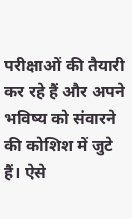परीक्षाओं की तैयारी कर रहे हैं और अपने भविष्य को संवारने की कोशिश में जुटे हैं। ऐसे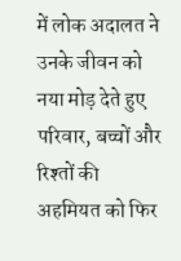में लोक अदालत ने उनके जीवन को नया मोड़ देते हुए परिवार, बच्चों और रिश्तों की अहमियत को फिर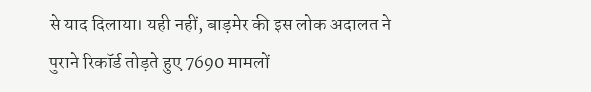से याद दिलाया। यही नहीं, बाड़मेर की इस लोक अदालत ने पुराने रिकॉर्ड तोड़ते हुए 7690 मामलों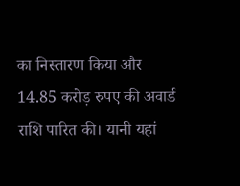का निस्तारण किया और 14.85 करोड़ रुपए की अवार्ड राशि पारित की। यानी यहां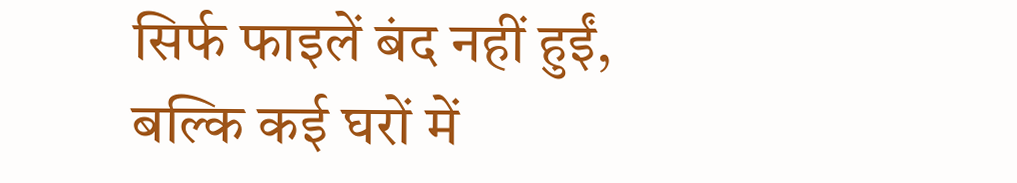सिर्फ फाइलें बंद नहीं हुईं, बल्कि कई घरों में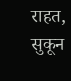राहत, सुकून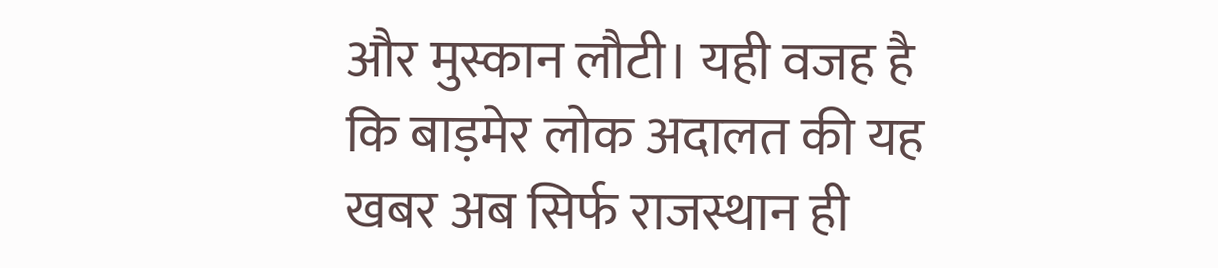और मुस्कान लौटी। यही वजह है कि बाड़मेर लोक अदालत की यह खबर अब सिर्फ राजस्थान ही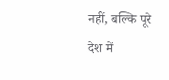नहीं, बल्कि पूरे देश में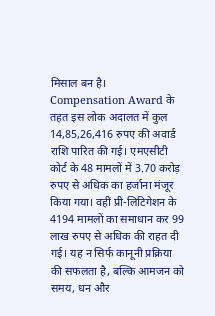मिसाल बन है।
Compensation Award के तहत इस लोक अदालत में कुल 14,85,26,416 रुपए की अवार्ड राशि पारित की गई। एमएसीटी कोर्ट के 48 मामलों में 3.70 करोड़ रुपए से अधिक का हर्जाना मंजूर किया गया। वहीं प्री-लिटिगेशन के 4194 मामलों का समाधान कर 99 लाख रुपए से अधिक की राहत दी गई। यह न सिर्फ कानूनी प्रक्रिया की सफलता है, बल्कि आमजन को समय, धन और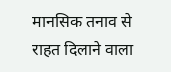मानसिक तनाव से राहत दिलाने वाला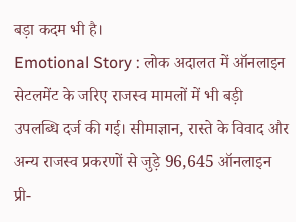बड़ा कदम भी है।
Emotional Story : लोक अदालत में ऑनलाइन सेटलमेंट के जरिए राजस्व मामलों में भी बड़ी उपलब्धि दर्ज की गई। सीमाज्ञान, रास्ते के विवाद और अन्य राजस्व प्रकरणों से जुड़े 96,645 ऑनलाइन प्री-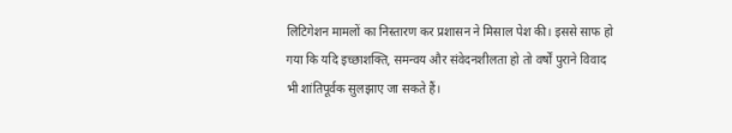लिटिगेशन मामलों का निस्तारण कर प्रशासन ने मिसाल पेश की। इससे साफ हो गया कि यदि इच्छाशक्ति, समन्वय और संवेदनशीलता हो तो वर्षों पुराने विवाद भी शांतिपूर्वक सुलझाए जा सकते हैं।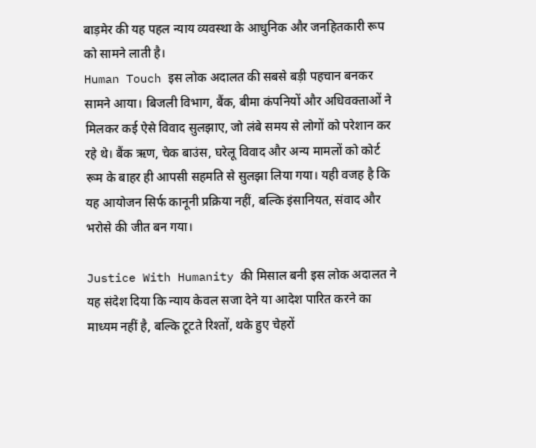बाड़मेर की यह पहल न्याय व्यवस्था के आधुनिक और जनहितकारी रूप को सामने लाती है।
Human Touch इस लोक अदालत की सबसे बड़ी पहचान बनकर सामने आया। बिजली विभाग, बैंक, बीमा कंपनियों और अधिवक्ताओं ने मिलकर कई ऐसे विवाद सुलझाए, जो लंबे समय से लोगों को परेशान कर रहे थे। बैंक ऋण, चेक बाउंस, घरेलू विवाद और अन्य मामलों को कोर्ट रूम के बाहर ही आपसी सहमति से सुलझा लिया गया। यही वजह है कि यह आयोजन सिर्फ कानूनी प्रक्रिया नहीं, बल्कि इंसानियत, संवाद और भरोसे की जीत बन गया।

Justice With Humanity की मिसाल बनी इस लोक अदालत ने यह संदेश दिया कि न्याय केवल सजा देने या आदेश पारित करने का माध्यम नहीं है, बल्कि टूटते रिश्तों, थके हुए चेहरों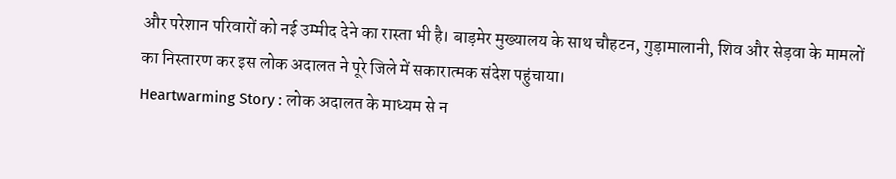और परेशान परिवारों को नई उम्मीद देने का रास्ता भी है। बाड़मेर मुख्यालय के साथ चौहटन, गुड़ामालानी, शिव और सेड़वा के मामलों का निस्तारण कर इस लोक अदालत ने पूरे जिले में सकारात्मक संदेश पहुंचाया।
Heartwarming Story : लोक अदालत के माध्यम से न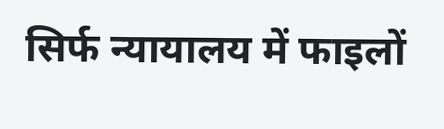सिर्फ न्यायालय में फाइलों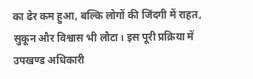का ढेर कम हुआ, बल्कि लोगों की जिंदगी में राहत, सुकून और विश्वास भी लौटा। इस पूरी प्रक्रिया में उपखण्ड अधिकारी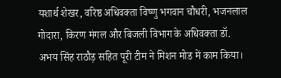यशार्थ शेखर, वरिष्ठ अधिवक्ता विष्णु भगवान चौधरी, भजनलाल गोदारा, किरण मंगल और बिजली विभाग के अधिवक्ता डॉ. अभय सिंह राठौड़ सहित पूरी टीम ने मिशन मोड में काम किया।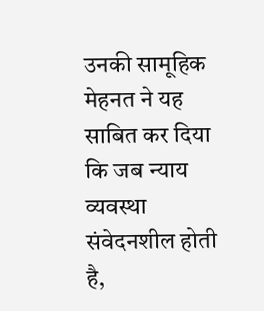उनकी सामूहिक मेहनत ने यह साबित कर दिया कि जब न्याय व्यवस्था संवेदनशील होती है,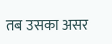तब उसका असर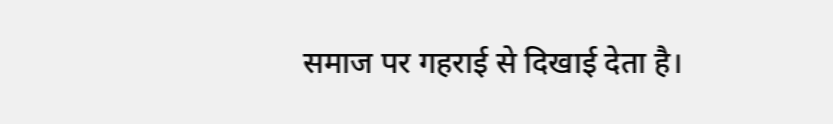समाज पर गहराई से दिखाई देता है।